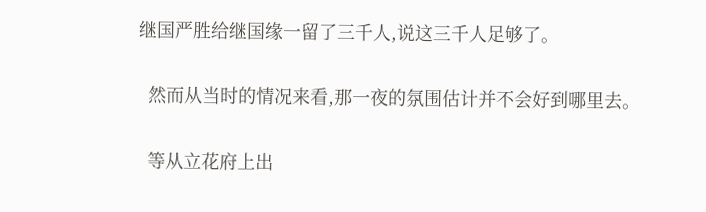继国严胜给继国缘一留了三千人,说这三千人足够了。

  然而从当时的情况来看,那一夜的氛围估计并不会好到哪里去。

  等从立花府上出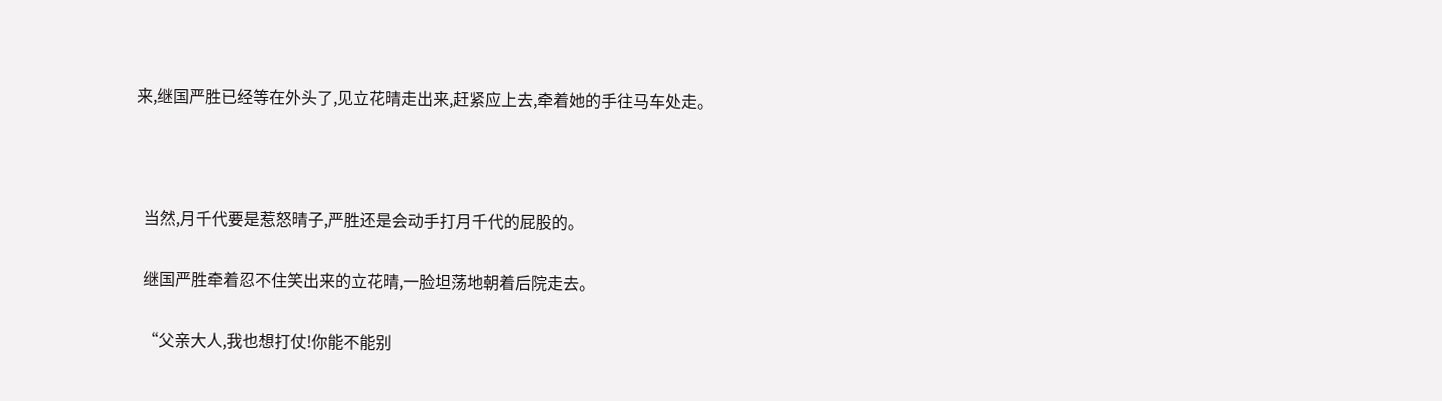来,继国严胜已经等在外头了,见立花晴走出来,赶紧应上去,牵着她的手往马车处走。



  当然,月千代要是惹怒晴子,严胜还是会动手打月千代的屁股的。

  继国严胜牵着忍不住笑出来的立花晴,一脸坦荡地朝着后院走去。

  “父亲大人,我也想打仗!你能不能别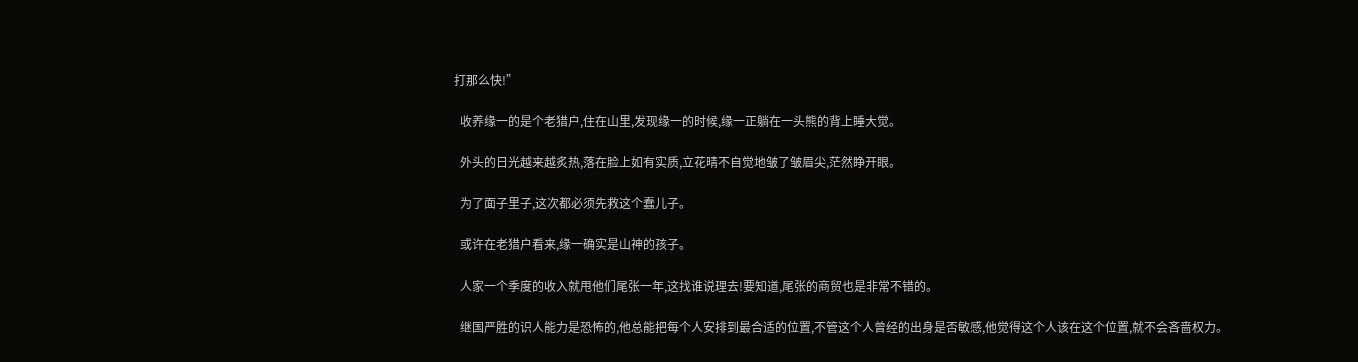打那么快!”

  收养缘一的是个老猎户,住在山里,发现缘一的时候,缘一正躺在一头熊的背上睡大觉。

  外头的日光越来越炙热,落在脸上如有实质,立花晴不自觉地皱了皱眉尖,茫然睁开眼。

  为了面子里子,这次都必须先救这个蠢儿子。

  或许在老猎户看来,缘一确实是山神的孩子。

  人家一个季度的收入就甩他们尾张一年,这找谁说理去!要知道,尾张的商贸也是非常不错的。

  继国严胜的识人能力是恐怖的,他总能把每个人安排到最合适的位置,不管这个人曾经的出身是否敏感,他觉得这个人该在这个位置,就不会吝啬权力。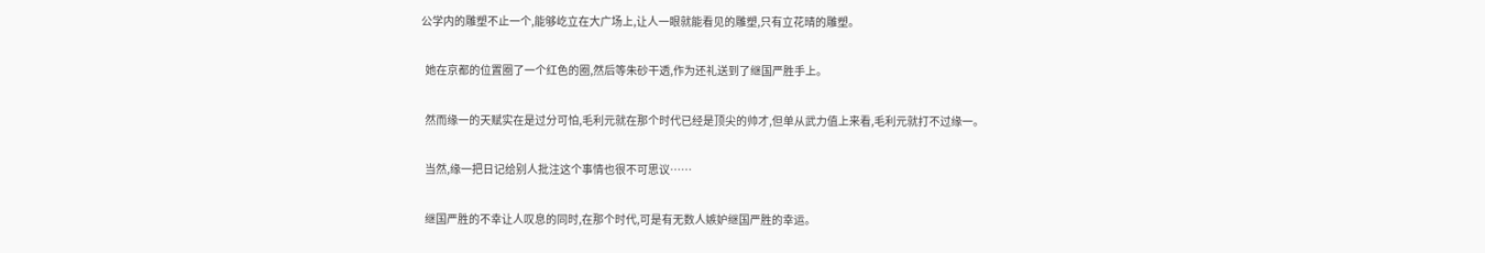公学内的雕塑不止一个,能够屹立在大广场上,让人一眼就能看见的雕塑,只有立花晴的雕塑。

  她在京都的位置圈了一个红色的圈,然后等朱砂干透,作为还礼送到了继国严胜手上。

  然而缘一的天赋实在是过分可怕,毛利元就在那个时代已经是顶尖的帅才,但单从武力值上来看,毛利元就打不过缘一。

  当然,缘一把日记给别人批注这个事情也很不可思议……

  继国严胜的不幸让人叹息的同时,在那个时代,可是有无数人嫉妒继国严胜的幸运。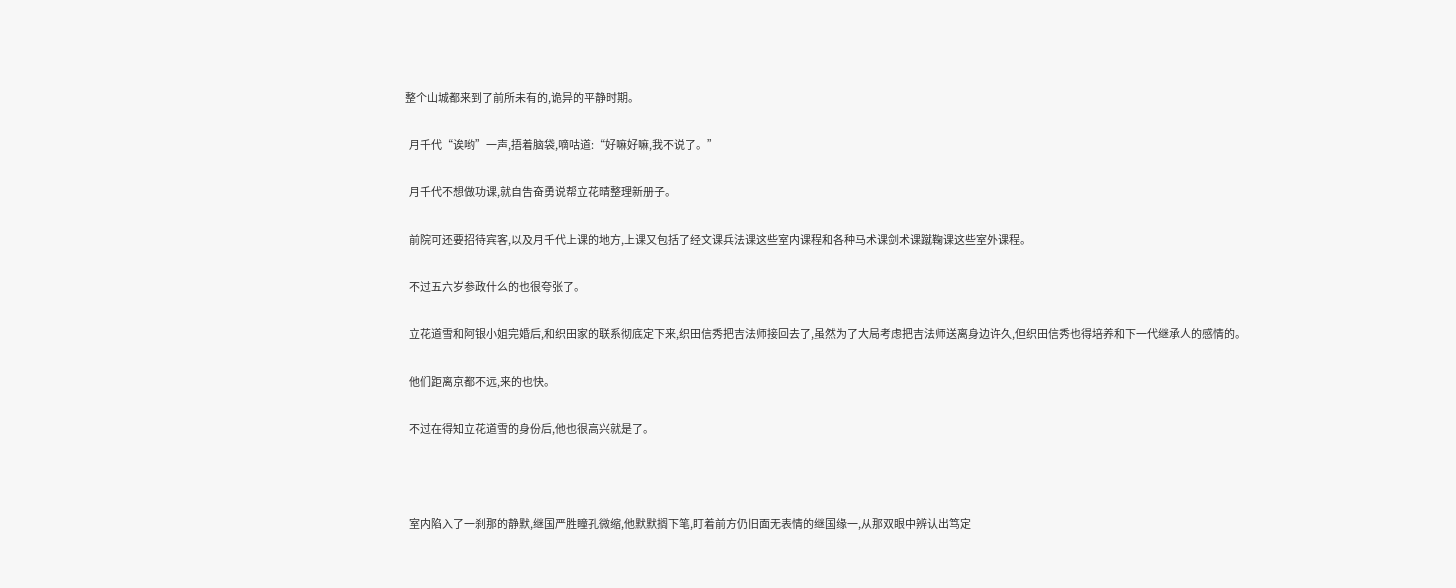整个山城都来到了前所未有的,诡异的平静时期。

  月千代“诶哟”一声,捂着脑袋,嘀咕道:“好嘛好嘛,我不说了。”

  月千代不想做功课,就自告奋勇说帮立花晴整理新册子。

  前院可还要招待宾客,以及月千代上课的地方,上课又包括了经文课兵法课这些室内课程和各种马术课剑术课蹴鞠课这些室外课程。

  不过五六岁参政什么的也很夸张了。

  立花道雪和阿银小姐完婚后,和织田家的联系彻底定下来,织田信秀把吉法师接回去了,虽然为了大局考虑把吉法师送离身边许久,但织田信秀也得培养和下一代继承人的感情的。

  他们距离京都不远,来的也快。

  不过在得知立花道雪的身份后,他也很高兴就是了。



  室内陷入了一刹那的静默,继国严胜瞳孔微缩,他默默搁下笔,盯着前方仍旧面无表情的继国缘一,从那双眼中辨认出笃定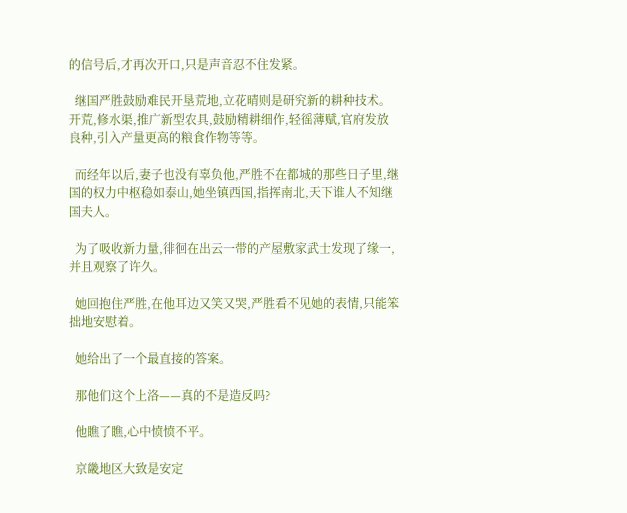的信号后,才再次开口,只是声音忍不住发紧。

  继国严胜鼓励难民开垦荒地,立花晴则是研究新的耕种技术。开荒,修水渠,推广新型农具,鼓励精耕细作,轻徭薄赋,官府发放良种,引入产量更高的粮食作物等等。

  而经年以后,妻子也没有辜负他,严胜不在都城的那些日子里,继国的权力中枢稳如泰山,她坐镇西国,指挥南北,天下谁人不知继国夫人。

  为了吸收新力量,徘徊在出云一带的产屋敷家武士发现了缘一,并且观察了许久。

  她回抱住严胜,在他耳边又笑又哭,严胜看不见她的表情,只能笨拙地安慰着。

  她给出了一个最直接的答案。

  那他们这个上洛——真的不是造反吗?

  他瞧了瞧,心中愤愤不平。

  京畿地区大致是安定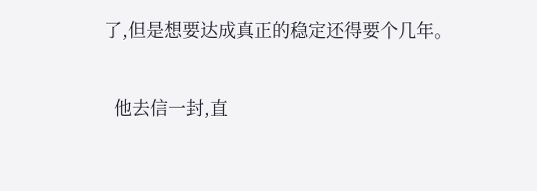了,但是想要达成真正的稳定还得要个几年。

  他去信一封,直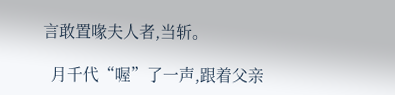言敢置喙夫人者,当斩。

  月千代“喔”了一声,跟着父亲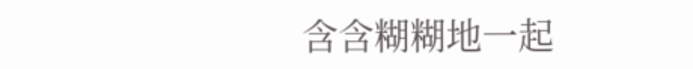含含糊糊地一起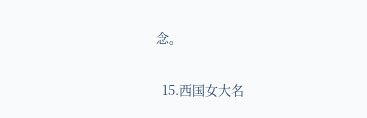念。

  15.西国女大名